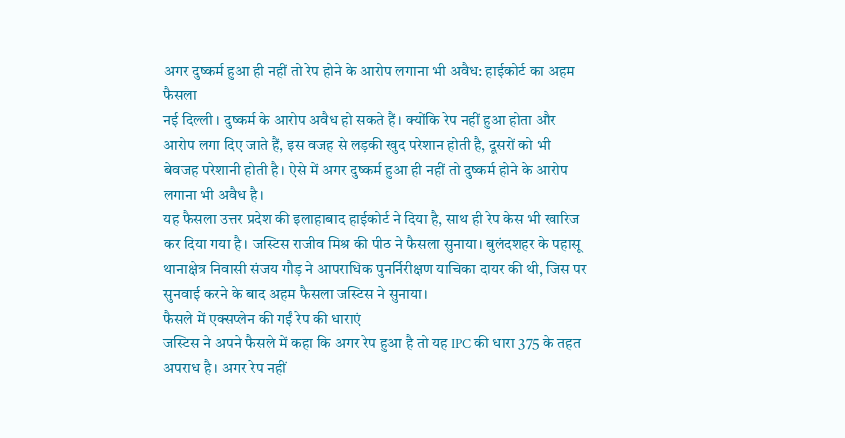अगर दुष्कर्म हुआ ही नहीं तो रेप होने के आरोप लगाना भी अवैध: हाईकोर्ट का अहम फैसला
नई दिल्ली । दुष्कर्म के आरोप अवैध हो सकते हैं। क्योंकि रेप नहीं हुआ होता और आरोप लगा दिए जाते हैं, इस वजह से लड़की खुद परेशान होती है, दूसरों को भी बेवजह परेशानी होती है। ऐसे में अगर दुष्कर्म हुआ ही नहीं तो दुष्कर्म होने के आरोप लगाना भी अवैध है।
यह फैसला उत्तर प्रदेश की इलाहाबाद हाईकोर्ट ने दिया है, साथ ही रेप केस भी खारिज कर दिया गया है। जस्टिस राजीव मिश्र की पीठ ने फैसला सुनाया। बुलंदशहर के पहासू थानाक्षेत्र निवासी संजय गौड़ ने आपराधिक पुनर्निरीक्षण याचिका दायर की थी, जिस पर सुनवाई करने के बाद अहम फैसला जस्टिस ने सुनाया।
फैसले में एक्सप्लेन की गईं रेप की धाराएं
जस्टिस ने अपने फैसले में कहा कि अगर रेप हुआ है तो यह IPC की धारा 375 के तहत अपराध है। अगर रेप नहीं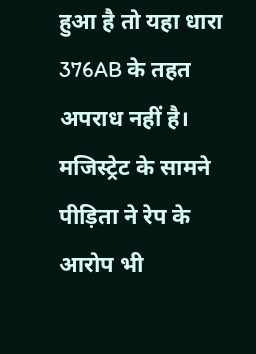हुआ है तो यहा धारा 376AB के तहत अपराध नहीं है। मजिस्ट्रेट के सामने पीड़िता ने रेप के आरोप भी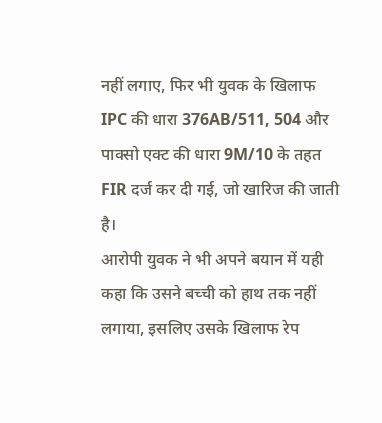नहीं लगाए, फिर भी युवक के खिलाफ IPC की धारा 376AB/511, 504 और पाक्सो एक्ट की धारा 9M/10 के तहत FIR दर्ज कर दी गई, जो खारिज की जाती है।
आरोपी युवक ने भी अपने बयान में यही कहा कि उसने बच्ची को हाथ तक नहीं लगाया, इसलिए उसके खिलाफ रेप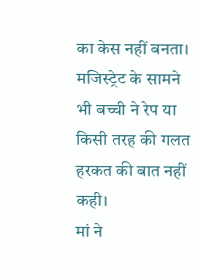का केस नहीं बनता। मजिस्ट्रेट के सामने भी बच्ची ने रेप या किसी तरह की गलत हरकत की बात नहीं कही।
मां ने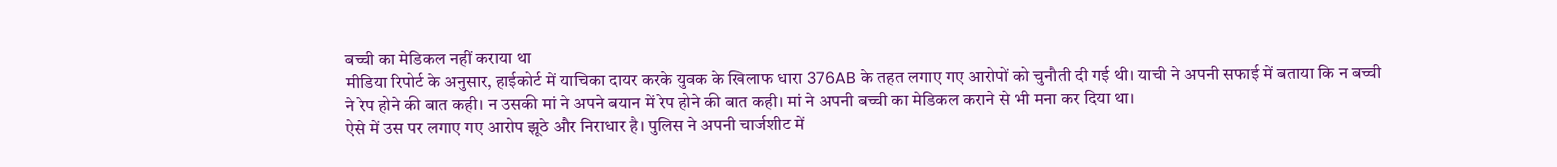बच्ची का मेडिकल नहीं कराया था
मीडिया रिपोर्ट के अनुसार, हाईकोर्ट में याचिका दायर करके युवक के खिलाफ धारा 376AB के तहत लगाए गए आरोपों को चुनौती दी गई थी। याची ने अपनी सफाई में बताया कि न बच्ची ने रेप होने की बात कही। न उसकी मां ने अपने बयान में रेप होने की बात कही। मां ने अपनी बच्ची का मेडिकल कराने से भी मना कर दिया था।
ऐसे में उस पर लगाए गए आरोप झूठे और निराधार है। पुलिस ने अपनी चार्जशीट में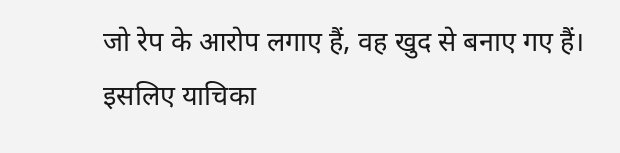जो रेप के आरोप लगाए हैं, वह खुद से बनाए गए हैं। इसलिए याचिका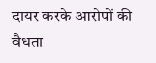दायर करके आरोपों की वैधता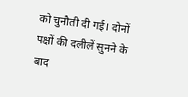को चुनौती दी गई। दोनों पक्षों की दलीलें सुनने के बाद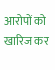आरोपों को खारिज कर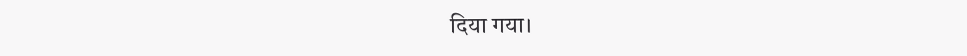दिया गया।